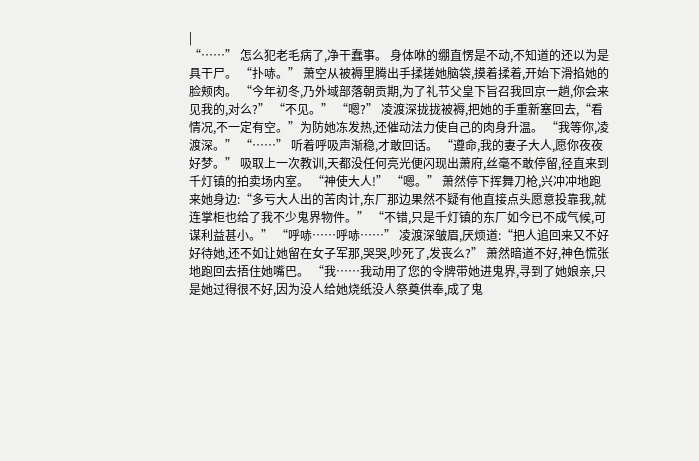|
“……” 怎么犯老毛病了,净干蠢事。 身体咻的绷直愣是不动,不知道的还以为是具干尸。 “扑哧。” 萧空从被褥里腾出手揉搓她脑袋,摸着揉着,开始下滑掐她的脸颊肉。 “今年初冬,乃外域部落朝贡期,为了礼节父皇下旨召我回京一趟,你会来见我的,对么?” “不见。” “嗯?” 凌渡深拢拢被褥,把她的手重新塞回去,“看情况,不一定有空。”为防她冻发热,还催动法力使自己的肉身升温。 “我等你,凌渡深。” “……” 听着呼吸声渐稳,才敢回话。 “遵命,我的妻子大人,愿你夜夜好梦。” 吸取上一次教训,天都没任何亮光便闪现出萧府,丝毫不敢停留,径直来到千灯镇的拍卖场内室。 “神使大人!” “嗯。” 萧然停下挥舞刀枪,兴冲冲地跑来她身边:“多亏大人出的苦肉计,东厂那边果然不疑有他直接点头愿意投靠我,就连掌柜也给了我不少鬼界物件。” “不错,只是千灯镇的东厂如今已不成气候,可谋利益甚小。” “呼哧……呼哧……” 凌渡深皱眉,厌烦道:“把人追回来又不好好待她,还不如让她留在女子军那,哭哭,吵死了,发丧么?” 萧然暗道不好,神色慌张地跑回去捂住她嘴巴。 “我……我动用了您的令牌带她进鬼界,寻到了她娘亲,只是她过得很不好,因为没人给她烧纸没人祭奠供奉,成了鬼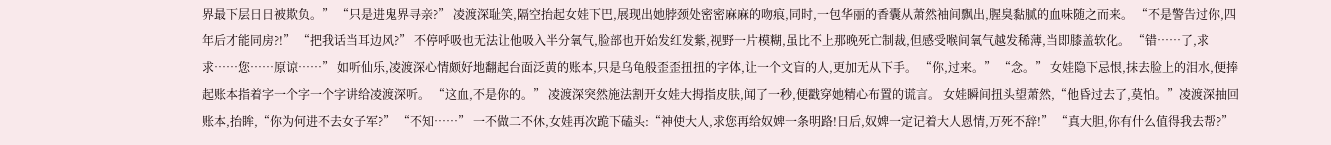界最下层日日被欺负。” “只是进鬼界寻亲?” 凌渡深耻笑,隔空抬起女娃下巴,展现出她脖颈处密密麻麻的吻痕,同时,一包华丽的香囊从萧然袖间飘出,腥臭黏腻的血味随之而来。 “不是警告过你,四年后才能同房?!” “把我话当耳边风?” 不停呼吸也无法让他吸入半分氧气,脸部也开始发红发紫,视野一片模糊,虽比不上那晚死亡制裁,但感受喉间氧气越发稀薄,当即膝盖软化。 “错……了,求求……您……原谅……” 如听仙乐,凌渡深心情颇好地翻起台面泛黄的账本,只是乌龟般歪歪扭扭的字体,让一个文盲的人,更加无从下手。 “你,过来。” “念。” 女娃隐下忌恨,抹去脸上的泪水,便捧起账本指着字一个字一个字讲给凌渡深听。 “这血,不是你的。” 凌渡深突然施法割开女娃大拇指皮肤,闻了一秒,便戳穿她精心布置的谎言。 女娃瞬间扭头望萧然,“他昏过去了,莫怕。”凌渡深抽回账本,抬眸,“你为何进不去女子军?” “不知……” 一不做二不休,女娃再次跪下磕头:“神使大人,求您再给奴婢一条明路!日后,奴婢一定记着大人恩情,万死不辞!” “真大胆,你有什么值得我去帮?”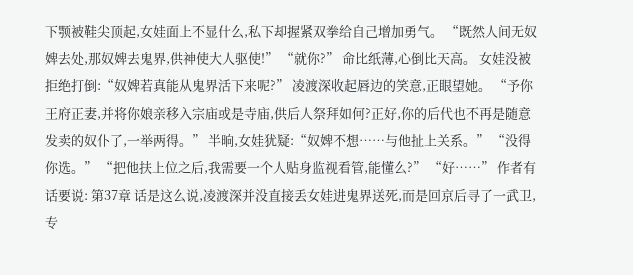下颚被鞋尖顶起,女娃面上不显什么,私下却握紧双拳给自己增加勇气。 “既然人间无奴婢去处,那奴婢去鬼界,供神使大人驱使!” “就你?” 命比纸薄,心倒比天高。 女娃没被拒绝打倒:“奴婢若真能从鬼界活下来呢?” 凌渡深收起唇边的笑意,正眼望她。 “予你王府正妻,并将你娘亲移入宗庙或是寺庙,供后人祭拜如何?正好,你的后代也不再是随意发卖的奴仆了,一举两得。” 半晌,女娃犹疑:“奴婢不想……与他扯上关系。” “没得你选。” “把他扶上位之后,我需要一个人贴身监视看管,能懂么?” “好……” 作者有话要说: 第37章 话是这么说,凌渡深并没直接丢女娃进鬼界送死,而是回京后寻了一武卫,专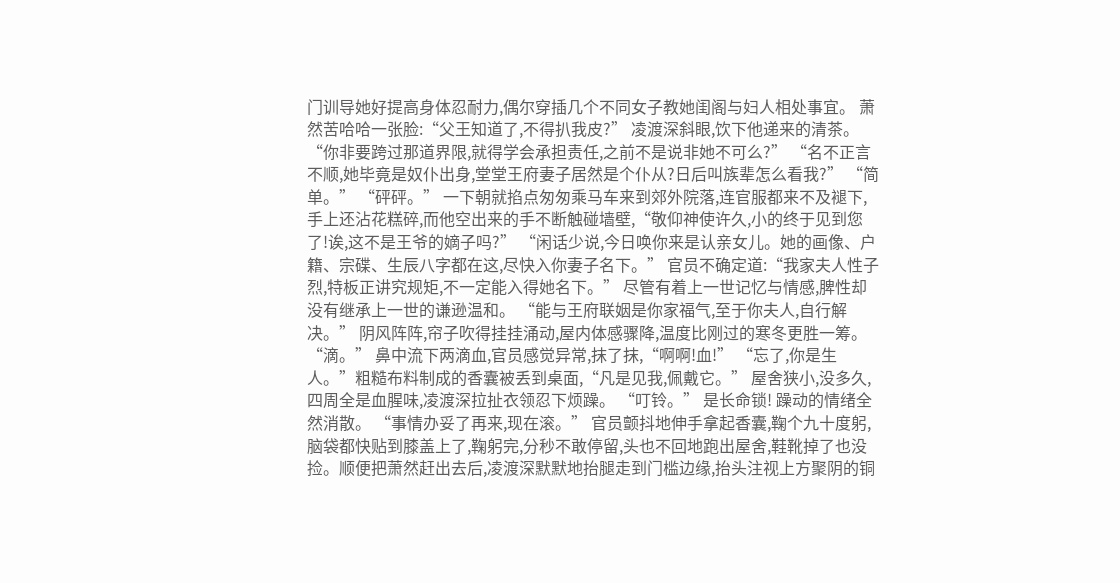门训导她好提高身体忍耐力,偶尔穿插几个不同女子教她闺阁与妇人相处事宜。 萧然苦哈哈一张脸:“父王知道了,不得扒我皮?” 凌渡深斜眼,饮下他递来的清茶。 “你非要跨过那道界限,就得学会承担责任,之前不是说非她不可么?” “名不正言不顺,她毕竟是奴仆出身,堂堂王府妻子居然是个仆从?日后叫族辈怎么看我?” “简单。” “砰砰。” 一下朝就掐点匆匆乘马车来到郊外院落,连官服都来不及褪下,手上还沾花糕碎,而他空出来的手不断触碰墙壁,“敬仰神使许久,小的终于见到您了!诶,这不是王爷的嫡子吗?” “闲话少说,今日唤你来是认亲女儿。她的画像、户籍、宗碟、生辰八字都在这,尽快入你妻子名下。” 官员不确定道:“我家夫人性子烈,特板正讲究规矩,不一定能入得她名下。” 尽管有着上一世记忆与情感,脾性却没有继承上一世的谦逊温和。 “能与王府联姻是你家福气,至于你夫人,自行解决。” 阴风阵阵,帘子吹得挂挂涌动,屋内体感骤降,温度比刚过的寒冬更胜一筹。 “滴。” 鼻中流下两滴血,官员感觉异常,抹了抹,“啊啊!血!” “忘了,你是生人。”粗糙布料制成的香囊被丢到桌面,“凡是见我,佩戴它。” 屋舍狭小,没多久,四周全是血腥味,凌渡深拉扯衣领忍下烦躁。 “叮铃。” 是长命锁! 躁动的情绪全然消散。 “事情办妥了再来,现在滚。” 官员颤抖地伸手拿起香囊,鞠个九十度躬,脑袋都快贴到膝盖上了,鞠躬完,分秒不敢停留,头也不回地跑出屋舍,鞋靴掉了也没捡。顺便把萧然赶出去后,凌渡深默默地抬腿走到门槛边缘,抬头注视上方聚阴的铜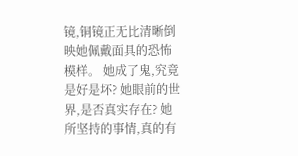镜,铜镜正无比清晰倒映她佩戴面具的恐怖模样。 她成了鬼,究竟是好是坏? 她眼前的世界,是否真实存在? 她所坚持的事情,真的有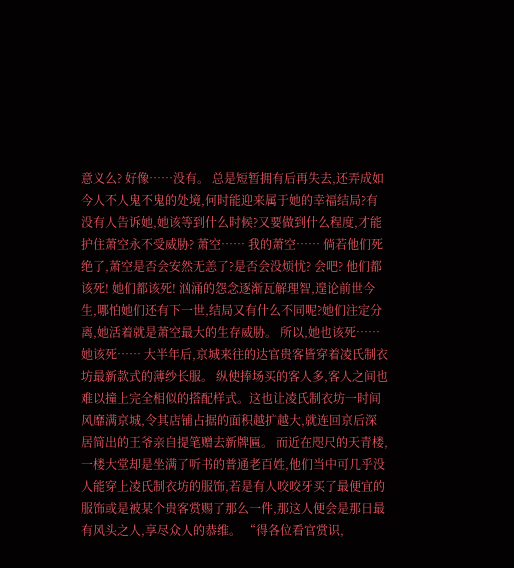意义么? 好像……没有。 总是短暂拥有后再失去,还弄成如今人不人鬼不鬼的处境,何时能迎来属于她的幸福结局?有没有人告诉她,她该等到什么时候?又要做到什么程度,才能护住萧空永不受威胁? 萧空…… 我的萧空…… 倘若他们死绝了,萧空是否会安然无恙了?是否会没烦忧? 会吧? 他们都该死! 她们都该死! 汹涌的怨念逐渐瓦解理智,遑论前世今生,哪怕她们还有下一世,结局又有什么不同呢?她们注定分离,她活着就是萧空最大的生存威胁。 所以,她也该死…… 她该死…… 大半年后,京城来往的达官贵客皆穿着凌氏制衣坊最新款式的薄纱长服。 纵使捧场买的客人多,客人之间也难以撞上完全相似的搭配样式。这也让凌氏制衣坊一时间风靡满京城,令其店铺占据的面积越扩越大,就连回京后深居简出的王爷亲自提笔赠去新牌匾。 而近在咫尺的天青楼,一楼大堂却是坐满了听书的普通老百姓,他们当中可几乎没人能穿上凌氏制衣坊的服饰,若是有人咬咬牙买了最便宜的服饰或是被某个贵客赏赐了那么一件,那这人便会是那日最有风头之人,享尽众人的恭维。 “得各位看官赏识,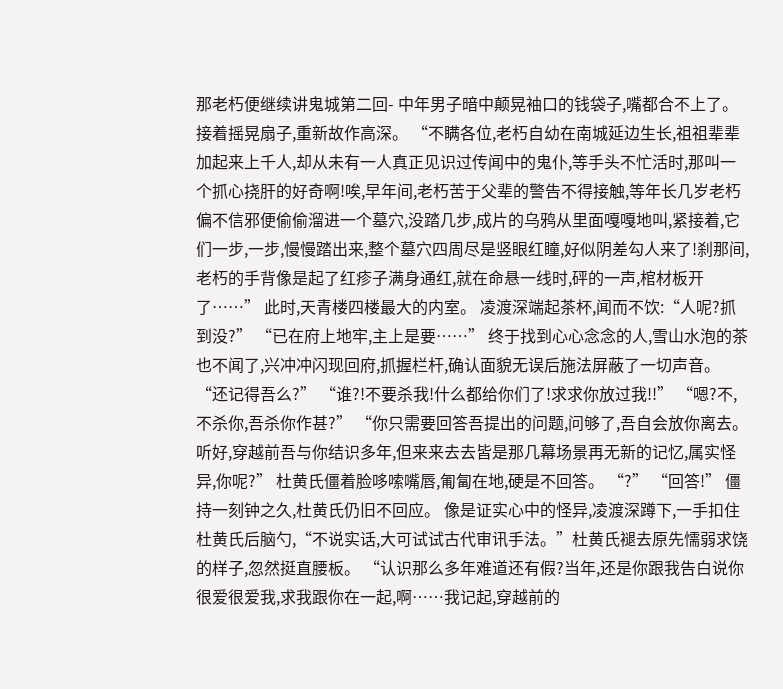那老朽便继续讲鬼城第二回- 中年男子暗中颠晃袖口的钱袋子,嘴都合不上了。 接着摇晃扇子,重新故作高深。 “不瞒各位,老朽自幼在南城延边生长,祖祖辈辈加起来上千人,却从未有一人真正见识过传闻中的鬼仆,等手头不忙活时,那叫一个抓心挠肝的好奇啊!唉,早年间,老朽苦于父辈的警告不得接触,等年长几岁老朽偏不信邪便偷偷溜进一个墓穴,没踏几步,成片的乌鸦从里面嘎嘎地叫,紧接着,它们一步,一步,慢慢踏出来,整个墓穴四周尽是竖眼红瞳,好似阴差勾人来了!刹那间,老朽的手背像是起了红疹子满身通红,就在命悬一线时,砰的一声,棺材板开了……” 此时,天青楼四楼最大的内室。 凌渡深端起茶杯,闻而不饮:“人呢?抓到没?” “已在府上地牢,主上是要……” 终于找到心心念念的人,雪山水泡的茶也不闻了,兴冲冲闪现回府,抓握栏杆,确认面貌无误后施法屏蔽了一切声音。 “还记得吾么?” “谁?!不要杀我!什么都给你们了!求求你放过我!!” “嗯?不,不杀你,吾杀你作甚?” “你只需要回答吾提出的问题,问够了,吾自会放你离去。听好,穿越前吾与你结识多年,但来来去去皆是那几幕场景再无新的记忆,属实怪异,你呢?” 杜黄氏僵着脸哆嗦嘴唇,匍匐在地,硬是不回答。 “?” “回答!” 僵持一刻钟之久,杜黄氏仍旧不回应。 像是证实心中的怪异,凌渡深蹲下,一手扣住杜黄氏后脑勺,“不说实话,大可试试古代审讯手法。”杜黄氏褪去原先懦弱求饶的样子,忽然挺直腰板。 “认识那么多年难道还有假?当年,还是你跟我告白说你很爱很爱我,求我跟你在一起,啊……我记起,穿越前的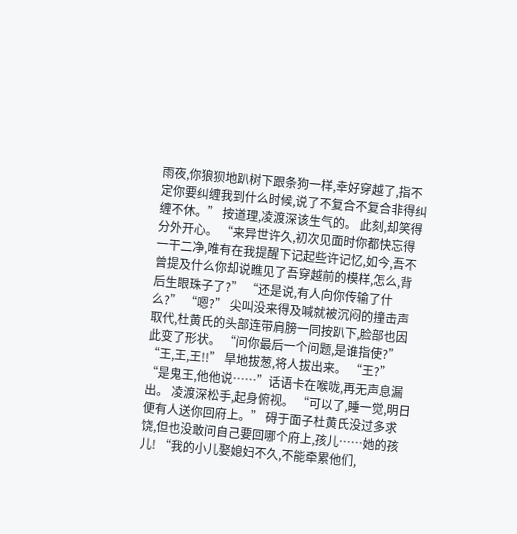雨夜,你狼狈地趴树下跟条狗一样,幸好穿越了,指不定你要纠缠我到什么时候,说了不复合不复合非得纠缠不休。” 按道理,凌渡深该生气的。 此刻,却笑得分外开心。 “来异世许久,初次见面时你都快忘得一干二净,唯有在我提醒下记起些许记忆,如今,吾不曾提及什么你却说瞧见了吾穿越前的模样,怎么,背后生眼珠子了?” “还是说,有人向你传输了什么?” “嗯?” 尖叫没来得及喊就被沉闷的撞击声取代,杜黄氏的头部连带肩膀一同按趴下,脸部也因此变了形状。 “问你最后一个问题,是谁指使?” “王,王,王!!” 旱地拔葱,将人拔出来。 “王?” “是鬼王,他他说……”话语卡在喉咙,再无声息漏出。 凌渡深松手,起身俯视。 “可以了,睡一觉,明日便有人送你回府上。” 碍于面子杜黄氏没过多求饶,但也没敢问自己要回哪个府上,孩儿……她的孩儿! “我的小儿娶媳妇不久,不能牵累他们,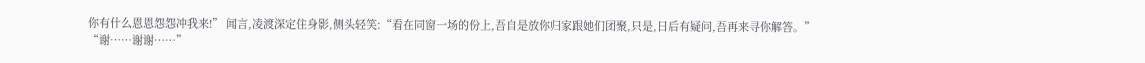你有什么恩恩怨怨冲我来!” 闻言,凌渡深定住身影,侧头轻笑:“看在同窗一场的份上,吾自是放你归家跟她们团聚,只是,日后有疑问,吾再来寻你解答。” “谢……谢谢……”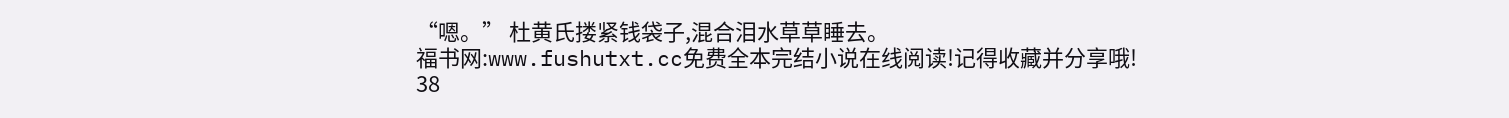“嗯。” 杜黄氏搂紧钱袋子,混合泪水草草睡去。
福书网:www.fushutxt.cc免费全本完结小说在线阅读!记得收藏并分享哦!
38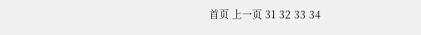首页 上一页 31 32 33 34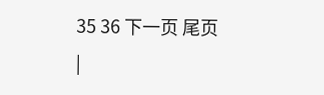35 36 下一页 尾页
|